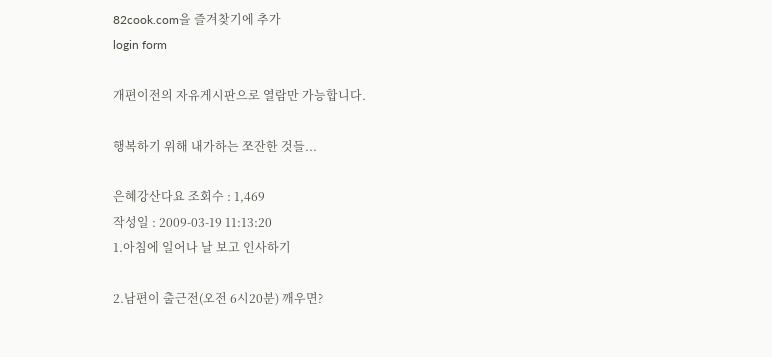82cook.com을 즐겨찾기에 추가
login form

개편이전의 자유게시판으로 열람만 가능합니다.

행복하기 위해 내가하는 쪼잔한 것들...

은혜강산다요 조회수 : 1,469
작성일 : 2009-03-19 11:13:20
1.아침에 일어나 날 보고 인사하기

2.남편이 출근전(오전 6시20분) 깨우면?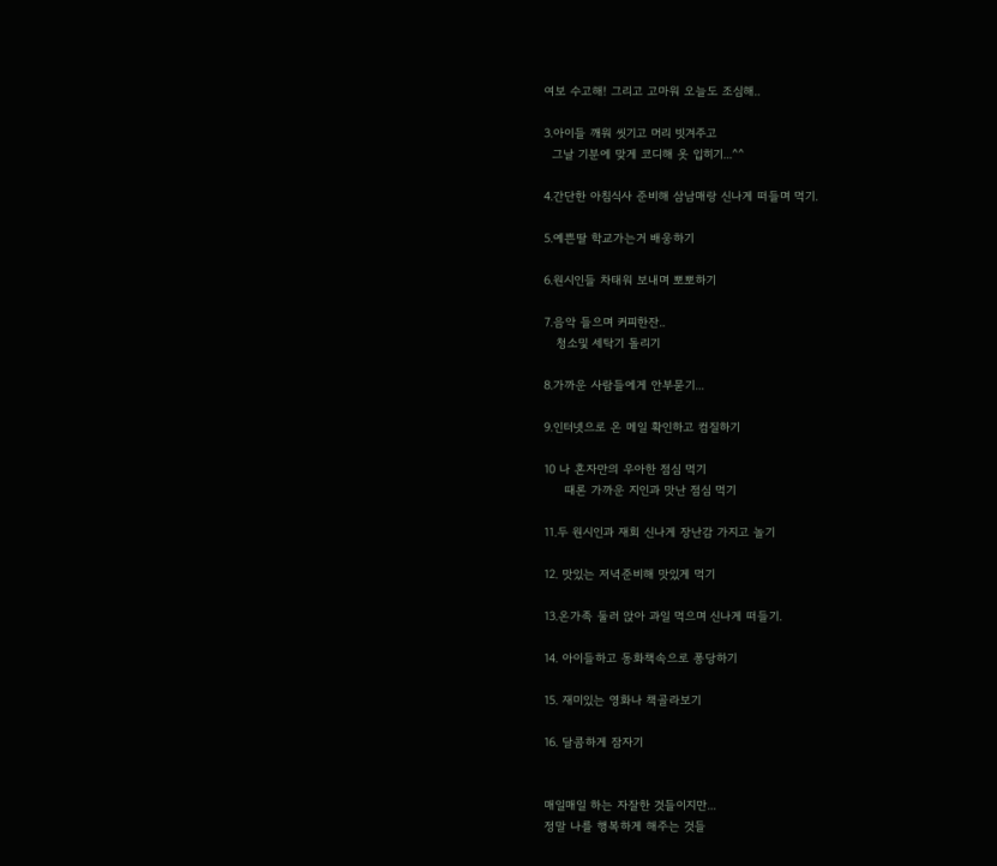여보 수고해! 그리고 고마워 오늘도 조심해..

3.아이들 깨워 씻기고 머리 빗겨주고
  그날 기분에 맞게 코디해 옷 입히기...^^

4.간단한 아침식사 준비해 삼남매랑 신나게 떠들며 먹기.

5.예쁜딸 학교가는거 배웅하기

6.원시인들 차태워 보내며 뽀뽀하기

7.음악 들으며 커피한잔..
   청소및 세탁기 돌리기

8.가까운 사람들에게 안부묻기...

9.인터넷으로 온 메일 확인하고 컴질하기

10 나 혼자만의 우아한 점심 먹기
     때론 가까운 지인과 맛난 점심 먹기

11.두 원시인과 재회 신나게 장난감 가지고 놀기

12. 맛있는 저녁준비해 맛있게 먹기

13.온가족 둘러 앉아 과일 먹으며 신나게 떠들기.

14. 아이들하고 동화책속으로 퐁당하기

15. 재미있는 영화나 책골라보기

16. 달콤하게 잠자기


매일매일 하는 자잘한 것들이지만...
정말 나를 행복하게 해주는 것들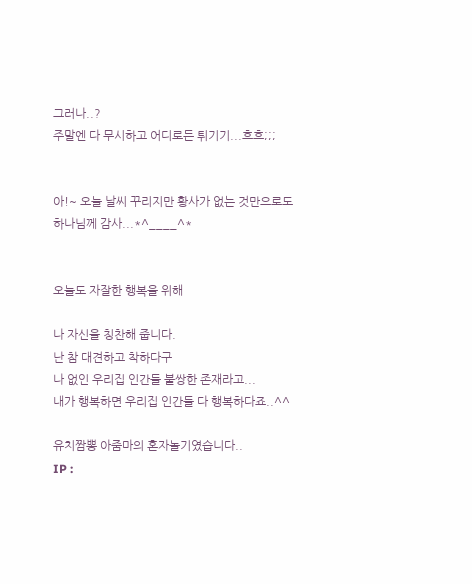그러나..?
주말엔 다 무시하고 어디로든 튀기기...흐흐;;;


아!~ 오늘 날씨 꾸리지만 황사가 없는 것만으로도
하나님께 감사...*^____^*


오늘도 자잘한 행복을 위해

나 자신을 칭찬해 줍니다.
난 참 대견하고 착하다구
나 없인 우리집 인간들 불쌍한 존재라고...
내가 행복하면 우리집 인간들 다 행복하다죠..^^

유치짬뽕 아줌마의 혼자놀기였습니다..
IP :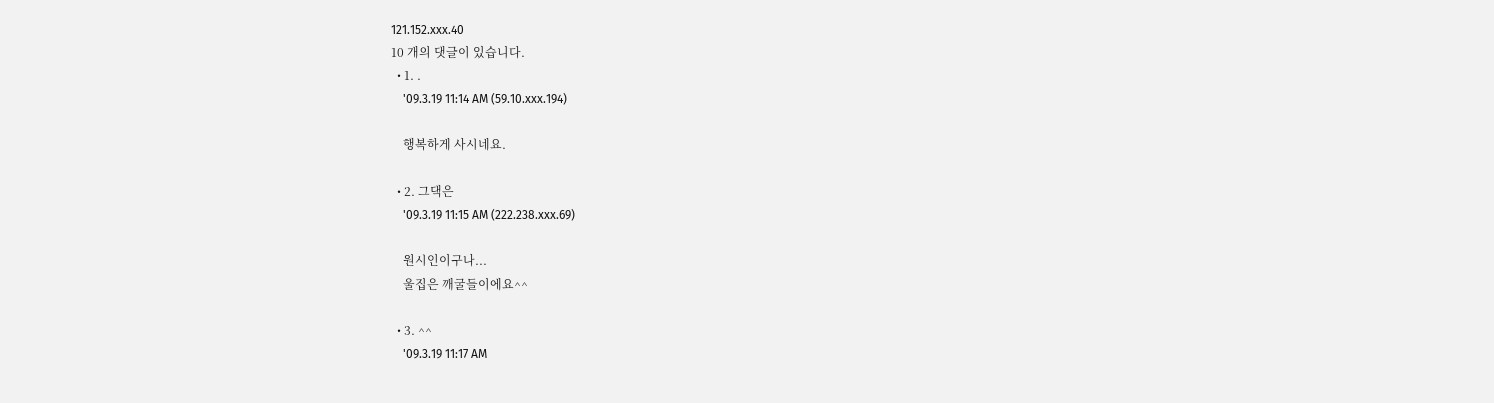121.152.xxx.40
10 개의 댓글이 있습니다.
  • 1. .
    '09.3.19 11:14 AM (59.10.xxx.194)

    행복하게 사시네요.

  • 2. 그댁은
    '09.3.19 11:15 AM (222.238.xxx.69)

    원시인이구나...
    울집은 깨굴들이에요^^

  • 3. ^^
    '09.3.19 11:17 AM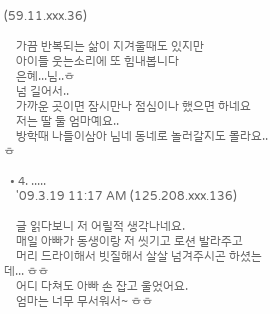(59.11.xxx.36)

    가끔 반복되는 삶이 지겨울때도 있지만
    아이들 웃는소리에 또 힘내봅니다
    은혜...님..ㅎ
    넘 길어서..
    가까운 곳이면 잠시만나 점심이나 했으면 하네요
    저는 딸 둘 엄마예요..
    방학때 나들이삼아 님네 동네로 놀러갈지도 몰라요..ㅎ

  • 4. .....
    '09.3.19 11:17 AM (125.208.xxx.136)

    글 읽다보니 저 어릴적 생각나네요.
    매일 아빠가 동생이랑 저 씻기고 로션 발라주고
    머리 드라이해서 빗질해서 살살 넘겨주시곤 하셨는데... ㅎㅎ
    어디 다쳐도 아빠 손 잡고 울었어요.
    엄마는 너무 무서워서~ ㅎㅎ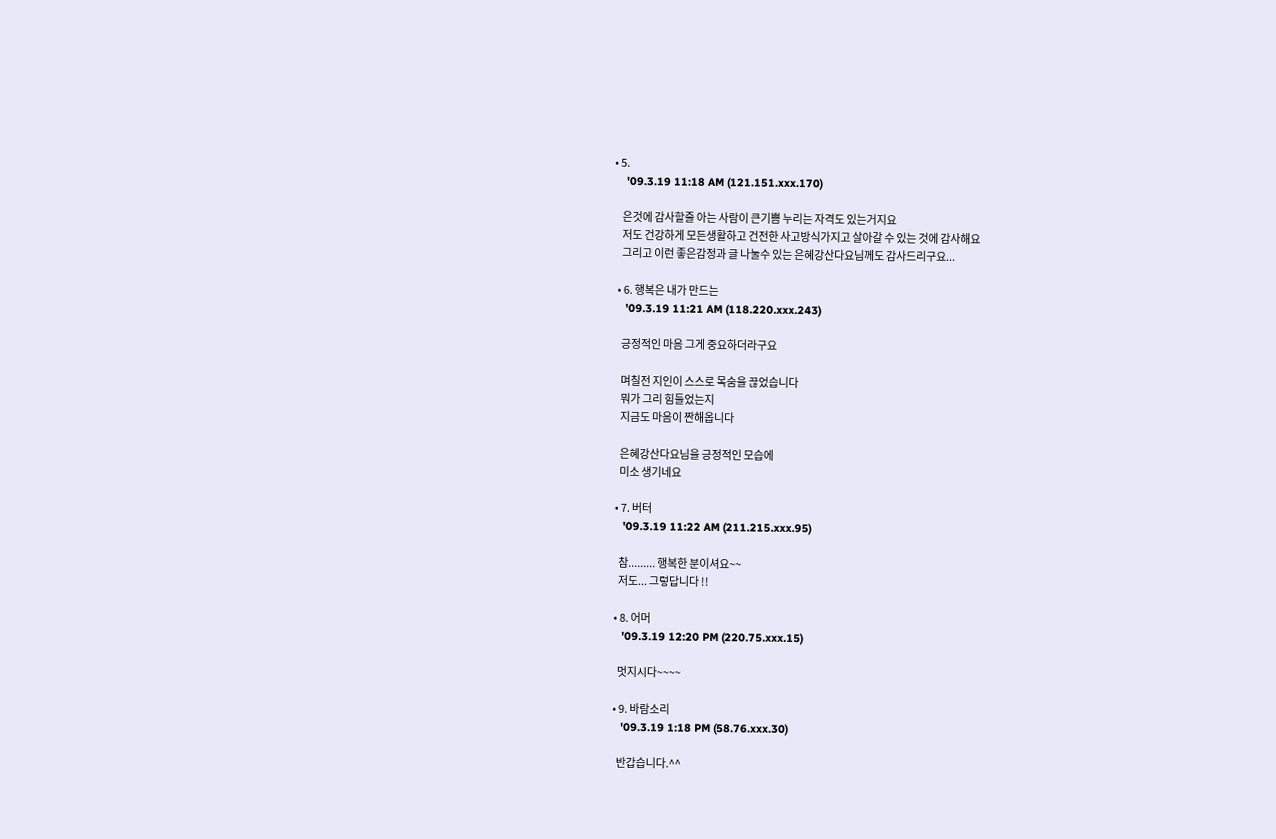• 5.
    '09.3.19 11:18 AM (121.151.xxx.170)

    은것에 감사할줄 아는 사람이 큰기쁨 누리는 자격도 있는거지요
    저도 건강하게 모든생활하고 건전한 사고방식가지고 살아갈 수 있는 것에 감사해요
    그리고 이런 좋은감정과 글 나눌수 있는 은혜강산다요님께도 감사드리구요...

  • 6. 행복은 내가 만드는
    '09.3.19 11:21 AM (118.220.xxx.243)

    긍정적인 마음 그게 중요하더라구요

    며칠전 지인이 스스로 목숨을 끊었습니다
    뭐가 그리 힘들었는지
    지금도 마음이 짠해옵니다

    은혜강산다요님을 긍정적인 모습에
    미소 생기네요

  • 7. 버터
    '09.3.19 11:22 AM (211.215.xxx.95)

    참......... 행복한 분이셔요~~
    저도... 그렇답니다 !!

  • 8. 어머
    '09.3.19 12:20 PM (220.75.xxx.15)

    멋지시다~~~~

  • 9. 바람소리
    '09.3.19 1:18 PM (58.76.xxx.30)

    반갑습니다.^^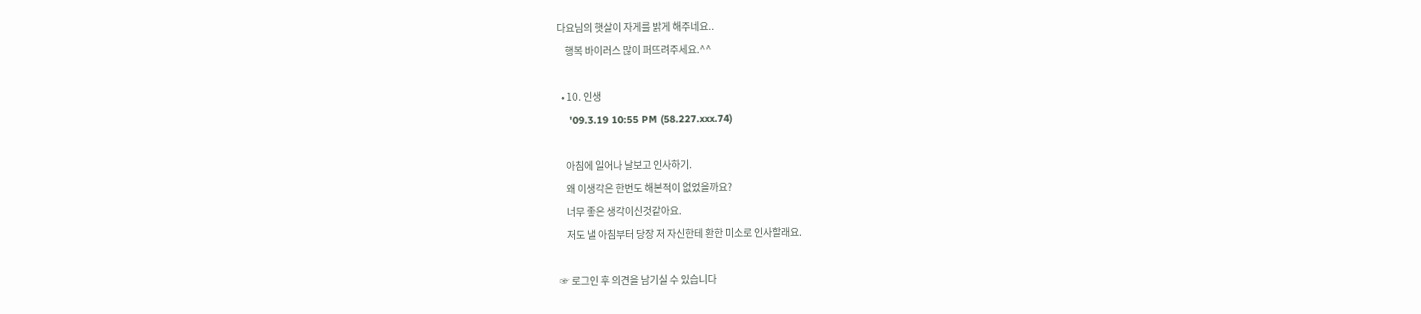다요님의 햇살이 자게를 밝게 해주네요..
    행복 바이러스 많이 퍼뜨려주세요.^^

  • 10. 인생
    '09.3.19 10:55 PM (58.227.xxx.74)

    아침에 일어나 날보고 인사하기.
    왜 이생각은 한번도 해본적이 없었을까요?
    너무 좋은 생각이신것같아요.
    저도 낼 아침부터 당장 저 자신한테 환한 미소로 인사할래요.

☞ 로그인 후 의견을 남기실 수 있습니다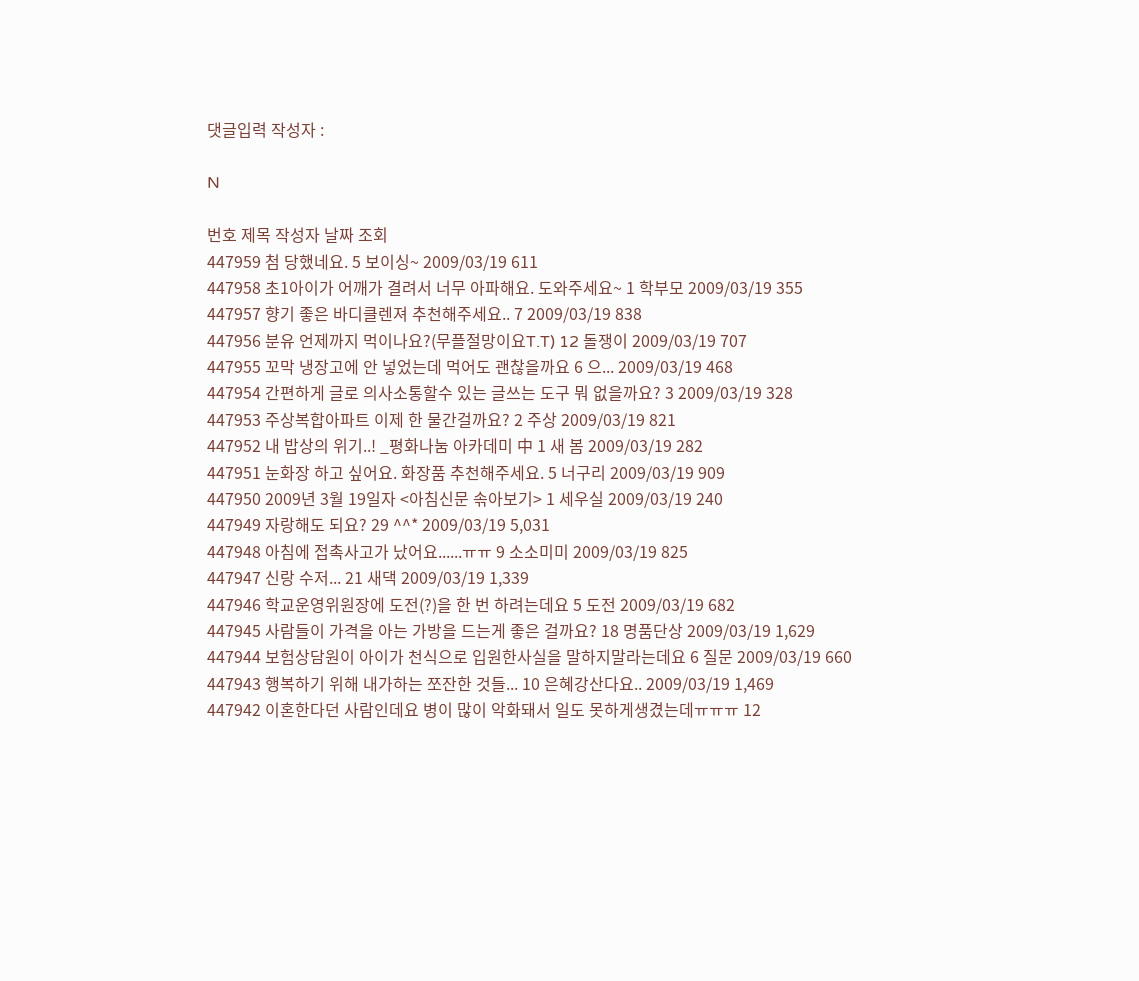댓글입력 작성자 :

N

번호 제목 작성자 날짜 조회
447959 첨 당했네요. 5 보이싱~ 2009/03/19 611
447958 초1아이가 어깨가 결려서 너무 아파해요. 도와주세요~ 1 학부모 2009/03/19 355
447957 향기 좋은 바디클렌져 추천해주세요.. 7 2009/03/19 838
447956 분유 언제까지 먹이나요?(무플절망이요T.T) 12 돌쟁이 2009/03/19 707
447955 꼬막 냉장고에 안 넣었는데 먹어도 괜찮을까요 6 으... 2009/03/19 468
447954 간편하게 글로 의사소통할수 있는 글쓰는 도구 뭐 없을까요? 3 2009/03/19 328
447953 주상복합아파트 이제 한 물간걸까요? 2 주상 2009/03/19 821
447952 내 밥상의 위기..! _평화나눔 아카데미 中 1 새 봄 2009/03/19 282
447951 눈화장 하고 싶어요. 화장품 추천해주세요. 5 너구리 2009/03/19 909
447950 2009년 3월 19일자 <아침신문 솎아보기> 1 세우실 2009/03/19 240
447949 자랑해도 되요? 29 ^^* 2009/03/19 5,031
447948 아침에 접촉사고가 났어요......ㅠㅠ 9 소소미미 2009/03/19 825
447947 신랑 수저... 21 새댁 2009/03/19 1,339
447946 학교운영위원장에 도전(?)을 한 번 하려는데요 5 도전 2009/03/19 682
447945 사람들이 가격을 아는 가방을 드는게 좋은 걸까요? 18 명품단상 2009/03/19 1,629
447944 보험상담원이 아이가 천식으로 입원한사실을 말하지말라는데요 6 질문 2009/03/19 660
447943 행복하기 위해 내가하는 쪼잔한 것들... 10 은혜강산다요.. 2009/03/19 1,469
447942 이혼한다던 사람인데요 병이 많이 악화돼서 일도 못하게생겼는데ㅠㅠㅠ 12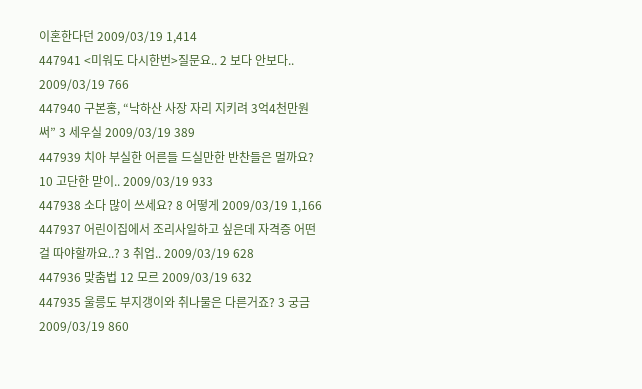이혼한다던 2009/03/19 1,414
447941 <미워도 다시한번>질문요.. 2 보다 안보다.. 2009/03/19 766
447940 구본홍, “낙하산 사장 자리 지키려 3억4천만원 써” 3 세우실 2009/03/19 389
447939 치아 부실한 어른들 드실만한 반찬들은 멀까요? 10 고단한 맏이.. 2009/03/19 933
447938 소다 많이 쓰세요? 8 어떻게 2009/03/19 1,166
447937 어린이집에서 조리사일하고 싶은데 자격증 어떤 걸 따야할까요..? 3 취업.. 2009/03/19 628
447936 맞춤법 12 모르 2009/03/19 632
447935 울릉도 부지갱이와 취나물은 다른거죠? 3 궁금 2009/03/19 860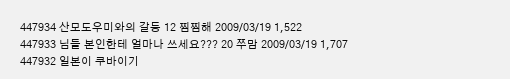447934 산모도우미와의 갈등 12 찜찜해 2009/03/19 1,522
447933 님들 본인한테 얼마나 쓰세요??? 20 쭈맘 2009/03/19 1,707
447932 일본이 쿠바이기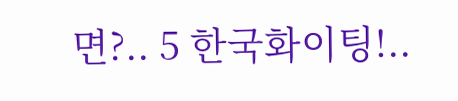면?.. 5 한국화이팅!..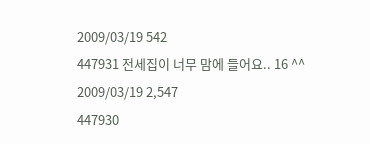2009/03/19 542
447931 전세집이 너무 맘에 들어요.. 16 ^^ 2009/03/19 2,547
447930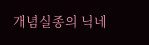개념실종의 닉네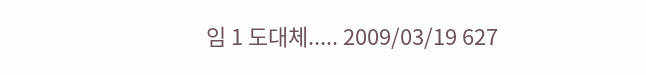임 1 도대체..... 2009/03/19 627